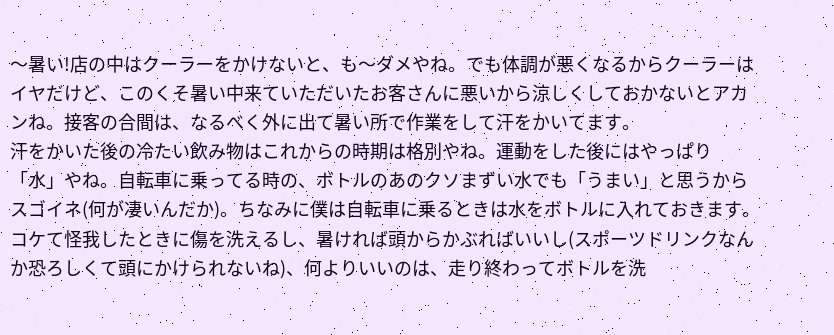〜暑い!店の中はクーラーをかけないと、も〜ダメやね。でも体調が悪くなるからクーラーはイヤだけど、このくそ暑い中来ていただいたお客さんに悪いから涼しくしておかないとアカンね。接客の合間は、なるべく外に出て暑い所で作業をして汗をかいてます。
汗をかいた後の冷たい飲み物はこれからの時期は格別やね。運動をした後にはやっぱり「水」やね。自転車に乗ってる時の、ボトルのあのクソまずい水でも「うまい」と思うからスゴイネ(何が凄いんだか)。ちなみに僕は自転車に乗るときは水をボトルに入れておきます。コケて怪我したときに傷を洗えるし、暑ければ頭からかぶればいいし(スポーツドリンクなんか恐ろしくて頭にかけられないね)、何よりいいのは、走り終わってボトルを洗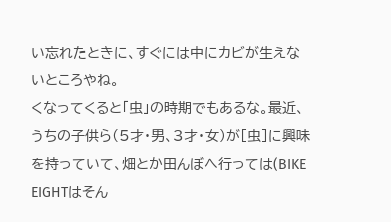い忘れたときに、すぐには中にカビが生えないところやね。
くなってくると「虫」の時期でもあるな。最近、うちの子供ら(5才・男、3才・女)が[虫]に興味を持っていて、畑とか田んぼへ行っては(BIKE EIGHTはそん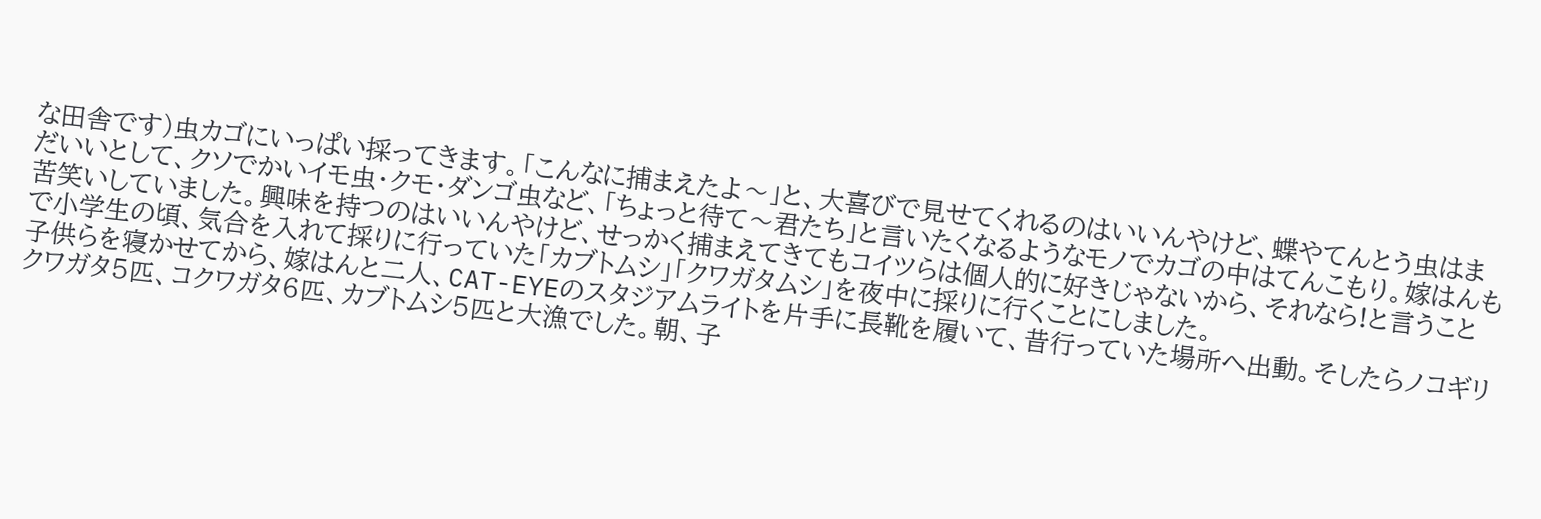な田舎です)虫カゴにいっぱい採ってきます。「こんなに捕まえたよ〜」と、大喜びで見せてくれるのはいいんやけど、蝶やてんとう虫はまだいいとして、クソでかいイモ虫・クモ・ダンゴ虫など、「ちょっと待て〜君たち」と言いたくなるようなモノでカゴの中はてんこもり。嫁はんも苦笑いしていました。興味を持つのはいいんやけど、せっかく捕まえてきてもコイツらは個人的に好きじゃないから、それなら!と言うことで小学生の頃、気合を入れて採りに行っていた「カブトムシ」「クワガタムシ」を夜中に採りに行くことにしました。
子供らを寝かせてから、嫁はんと二人、CAT-EYEのスタジアムライトを片手に長靴を履いて、昔行っていた場所へ出動。そしたらノコギリクワガタ5匹、コクワガタ6匹、カブトムシ5匹と大漁でした。朝、子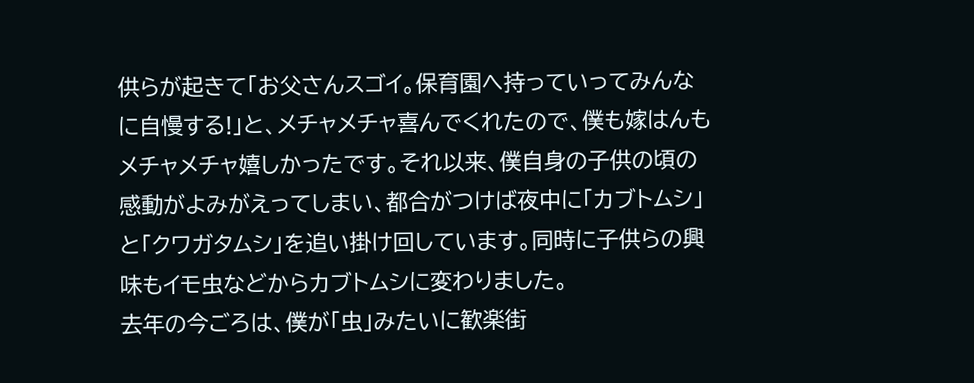供らが起きて「お父さんスゴイ。保育園へ持っていってみんなに自慢する!」と、メチャメチャ喜んでくれたので、僕も嫁はんもメチャメチャ嬉しかったです。それ以来、僕自身の子供の頃の感動がよみがえってしまい、都合がつけば夜中に「カブトムシ」と「クワガタムシ」を追い掛け回しています。同時に子供らの興味もイモ虫などからカブトムシに変わりました。
去年の今ごろは、僕が「虫」みたいに歓楽街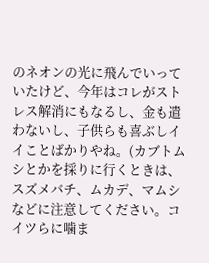のネオンの光に飛んでいっていたけど、今年はコレがストレス解消にもなるし、金も遣わないし、子供らも喜ぶしイイことばかりやね。(カブトムシとかを採りに行くときは、スズメバチ、ムカデ、マムシなどに注意してください。コイツらに噛ま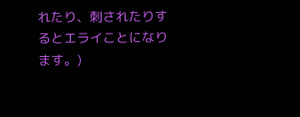れたり、刺されたりするとエライことになります。)